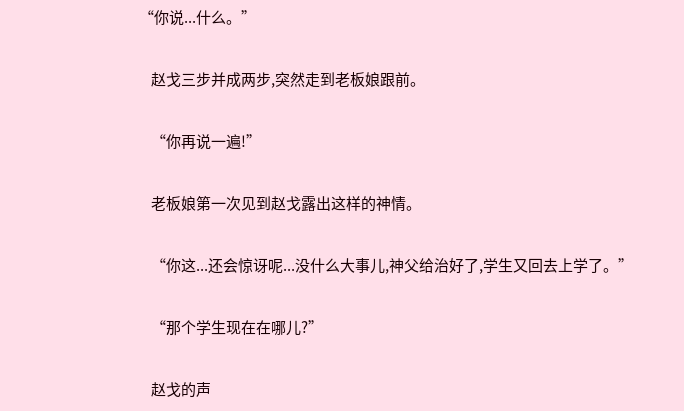“你说...什么。”

    赵戈三步并成两步,突然走到老板娘跟前。

    “你再说一遍!”

    老板娘第一次见到赵戈露出这样的神情。

    “你这...还会惊讶呢...没什么大事儿,神父给治好了,学生又回去上学了。”

    “那个学生现在在哪儿?”

    赵戈的声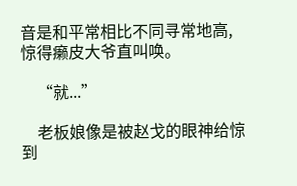音是和平常相比不同寻常地高,惊得癞皮大爷直叫唤。

    “就...”

    老板娘像是被赵戈的眼神给惊到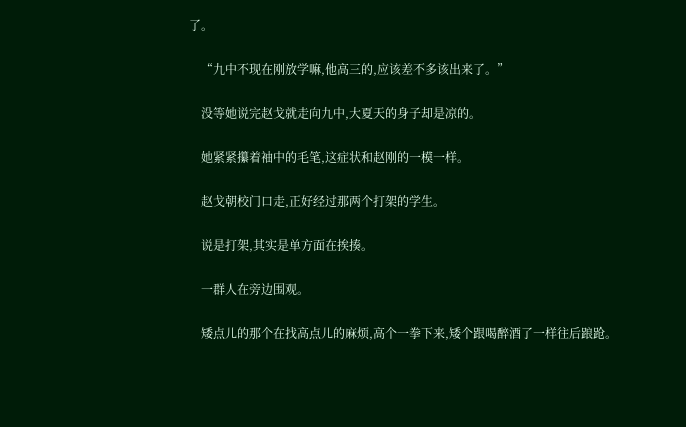了。

    “九中不现在刚放学嘛,他高三的,应该差不多该出来了。”

    没等她说完赵戈就走向九中,大夏天的身子却是凉的。

    她紧紧攥着袖中的毛笔,这症状和赵刚的一模一样。

    赵戈朝校门口走,正好经过那两个打架的学生。

    说是打架,其实是单方面在挨揍。

    一群人在旁边围观。

    矮点儿的那个在找高点儿的麻烦,高个一拳下来,矮个跟喝醉酒了一样往后踉跄。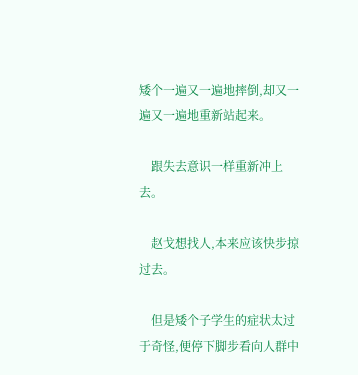矮个一遍又一遍地摔倒,却又一遍又一遍地重新站起来。

    跟失去意识一样重新冲上去。

    赵戈想找人,本来应该快步掠过去。

    但是矮个子学生的症状太过于奇怪,便停下脚步看向人群中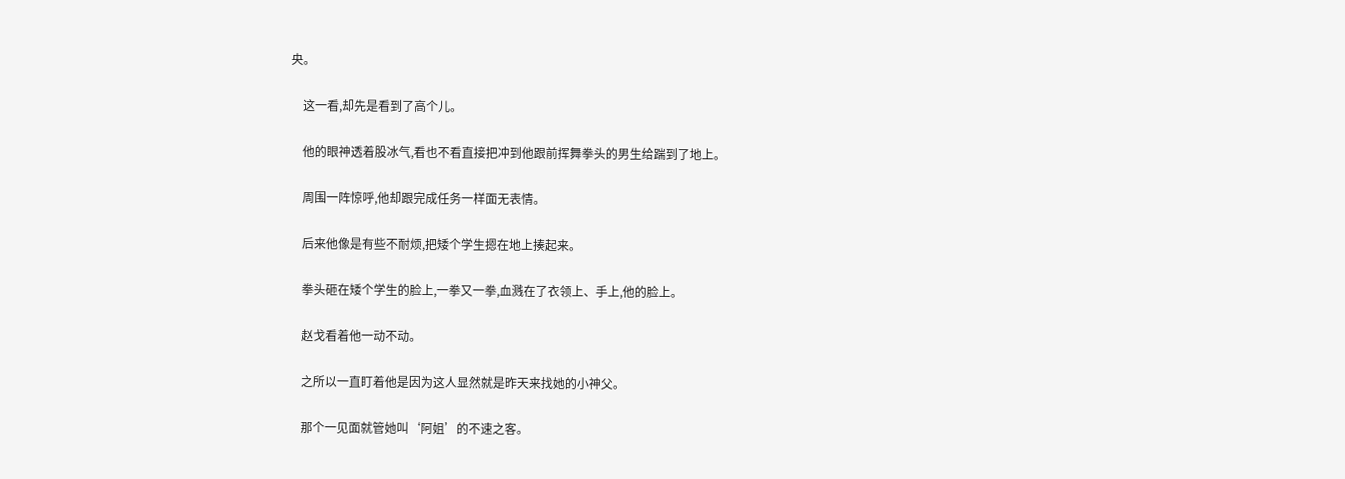央。

    这一看,却先是看到了高个儿。

    他的眼神透着股冰气,看也不看直接把冲到他跟前挥舞拳头的男生给踹到了地上。

    周围一阵惊呼,他却跟完成任务一样面无表情。

    后来他像是有些不耐烦,把矮个学生摁在地上揍起来。

    拳头砸在矮个学生的脸上,一拳又一拳,血溅在了衣领上、手上,他的脸上。

    赵戈看着他一动不动。

    之所以一直盯着他是因为这人显然就是昨天来找她的小神父。

    那个一见面就管她叫‘阿姐’的不速之客。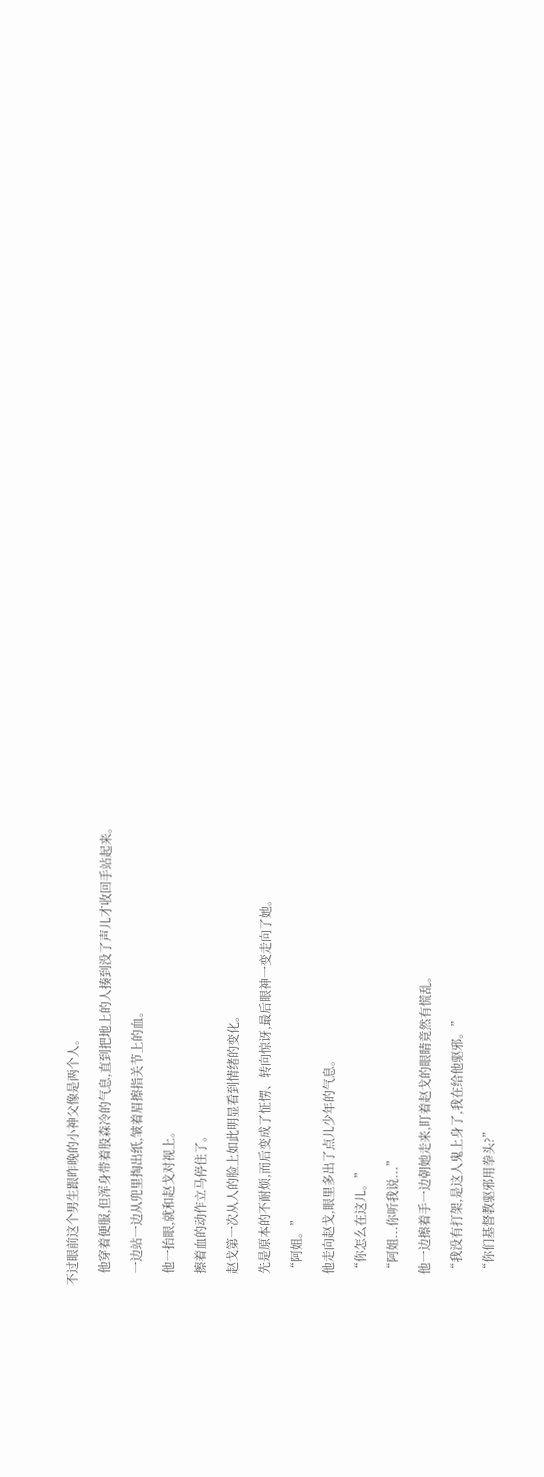不过眼前这个男生跟昨晚的小神父像是两个人。

    他穿着便服,但浑身带着股森冷的气息,直到把地上的人揍到没了声儿才收回手站起来。

    一边站一边从兜里掏出纸,皱着眉擦指关节上的血。

    他一抬眼,就和赵戈对视上。

    擦着血的动作立马停住了。

    赵戈第一次从人的脸上如此明显看到情绪的变化。

    先是原本的不耐烦,而后变成了怔愣、转向惊讶,最后眼神一变走向了她。

    “阿姐。”

    他走向赵戈,眼里多出了点儿少年的气息。

    “你怎么在这儿。”

    “阿姐...你听我说...”

    他一边擦着手一边朝她走来,盯着赵戈的眼睛竟然有慌乱。

    “我没有打架,是这人鬼上身了,我在给他驱邪。”

    “你们基督教驱邪用拳头?”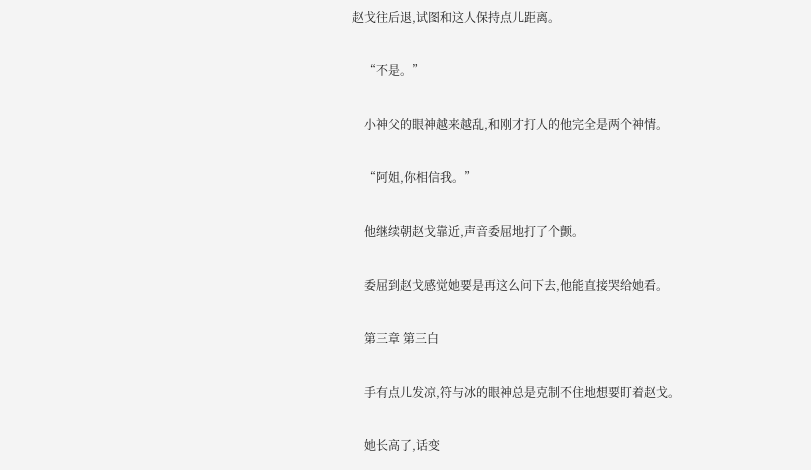赵戈往后退,试图和这人保持点儿距离。

    “不是。”

    小神父的眼神越来越乱,和刚才打人的他完全是两个神情。

    “阿姐,你相信我。”

    他继续朝赵戈靠近,声音委屈地打了个颤。

    委屈到赵戈感觉她要是再这么问下去,他能直接哭给她看。

    第三章 第三白

    手有点儿发凉,符与冰的眼神总是克制不住地想要盯着赵戈。

    她长高了,话变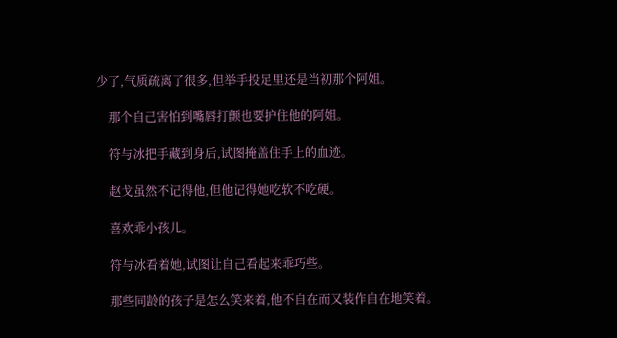少了,气质疏离了很多,但举手投足里还是当初那个阿姐。

    那个自己害怕到嘴唇打颤也要护住他的阿姐。

    符与冰把手藏到身后,试图掩盖住手上的血迹。

    赵戈虽然不记得他,但他记得她吃软不吃硬。

    喜欢乖小孩儿。

    符与冰看着她,试图让自己看起来乖巧些。

    那些同龄的孩子是怎么笑来着,他不自在而又装作自在地笑着。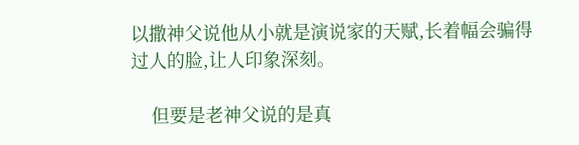以撒神父说他从小就是演说家的天赋,长着幅会骗得过人的脸,让人印象深刻。

    但要是老神父说的是真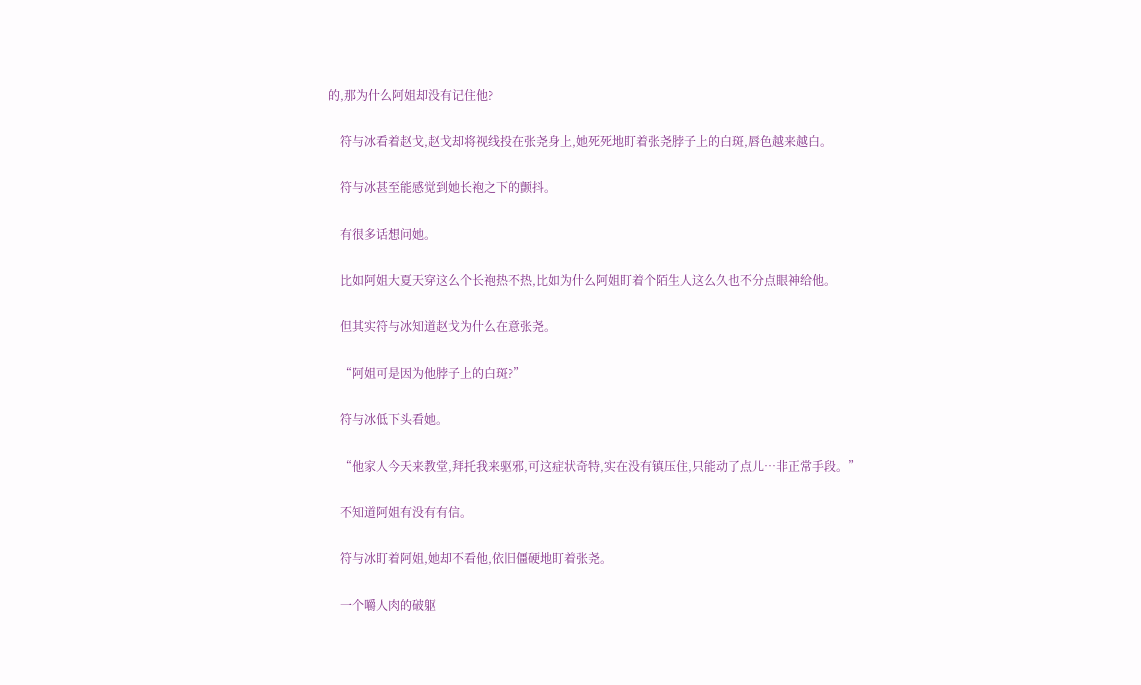的,那为什么阿姐却没有记住他?

    符与冰看着赵戈,赵戈却将视线投在张尧身上,她死死地盯着张尧脖子上的白斑,唇色越来越白。

    符与冰甚至能感觉到她长袍之下的颤抖。

    有很多话想问她。

    比如阿姐大夏天穿这么个长袍热不热,比如为什么阿姐盯着个陌生人这么久也不分点眼神给他。

    但其实符与冰知道赵戈为什么在意张尧。

    “阿姐可是因为他脖子上的白斑?”

    符与冰低下头看她。

    “他家人今天来教堂,拜托我来驱邪,可这症状奇特,实在没有镇压住,只能动了点儿…非正常手段。”

    不知道阿姐有没有有信。

    符与冰盯着阿姐,她却不看他,依旧僵硬地盯着张尧。

    一个嚼人肉的破躯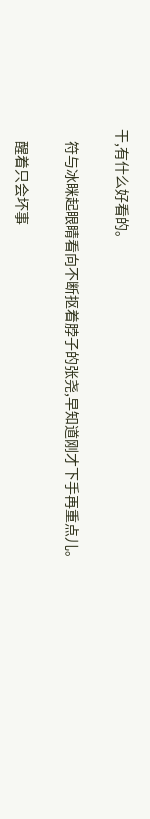干,有什么好看的。

    符与冰眯起眼睛看向不断抠着脖子的张尧,早知道刚才下手再重点儿。

    醒着只会坏事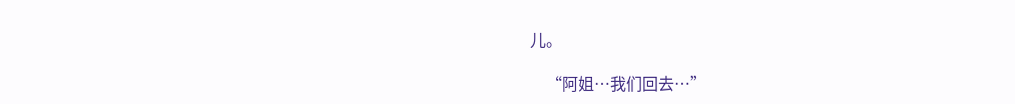儿。

    “阿姐…我们回去…”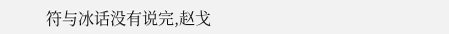符与冰话没有说完,赵戈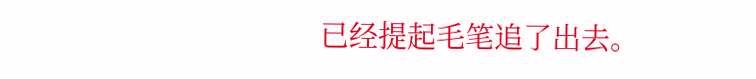已经提起毛笔追了出去。